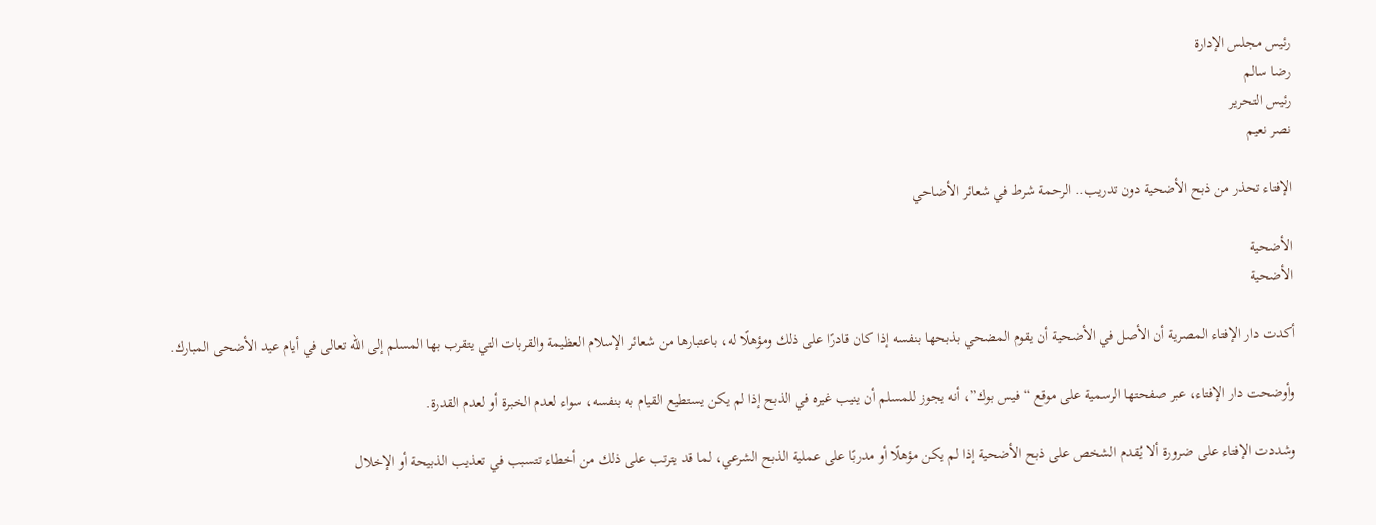رئيس مجلس الإدارة
رضا سالم
رئيس التحرير
نصر نعيم

الإفتاء تحذر من ذبح الأضحية دون تدريب.. الرحمة شرط في شعائر الأضاحي

الأضحية
الأضحية

أكدت دار الإفتاء المصرية أن الأصل في الأضحية أن يقوم المضحي بذبحها بنفسه إذا كان قادرًا على ذلك ومؤهلًا له، باعتبارها من شعائر الإسلام العظيمة والقربات التي يتقرب بها المسلم إلى الله تعالى في أيام عيد الأضحى المبارك.

وأوضحت دار الإفتاء، عبر صفحتها الرسمية على موقع “فيس بوك”، أنه يجوز للمسلم أن ينيب غيره في الذبح إذا لم يكن يستطيع القيام به بنفسه، سواء لعدم الخبرة أو لعدم القدرة.

وشددت الإفتاء على ضرورة ألا يُقدم الشخص على ذبح الأضحية إذا لم يكن مؤهلًا أو مدربًا على عملية الذبح الشرعي، لما قد يترتب على ذلك من أخطاء تتسبب في تعذيب الذبيحة أو الإخلال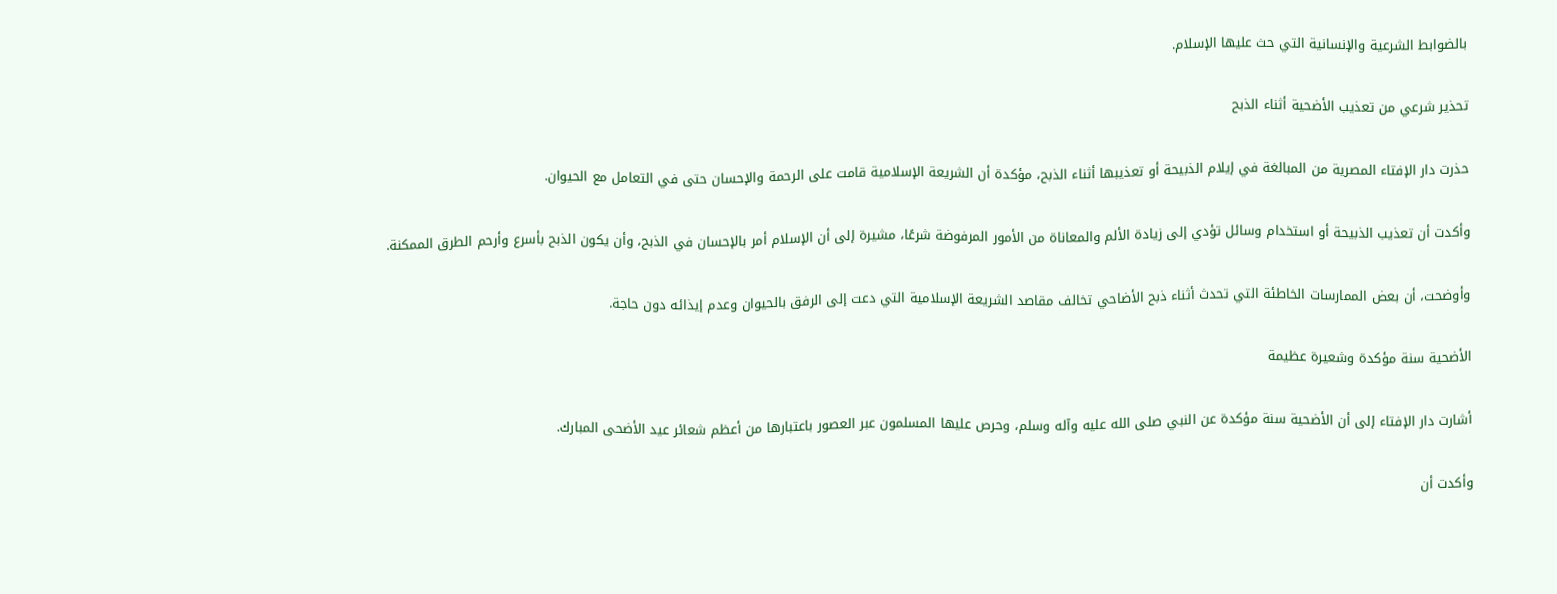بالضوابط الشرعية والإنسانية التي حث عليها الإسلام.

تحذير شرعي من تعذيب الأضحية أثناء الذبح

حذرت دار الإفتاء المصرية من المبالغة في إيلام الذبيحة أو تعذيبها أثناء الذبح، مؤكدة أن الشريعة الإسلامية قامت على الرحمة والإحسان حتى في التعامل مع الحيوان.

وأكدت أن تعذيب الذبيحة أو استخدام وسائل تؤدي إلى زيادة الألم والمعاناة من الأمور المرفوضة شرعًا، مشيرة إلى أن الإسلام أمر بالإحسان في الذبح، وأن يكون الذبح بأسرع وأرحم الطرق الممكنة.

وأوضحت، أن بعض الممارسات الخاطئة التي تحدث أثناء ذبح الأضاحي تخالف مقاصد الشريعة الإسلامية التي دعت إلى الرفق بالحيوان وعدم إيذائه دون حاجة.

الأضحية سنة مؤكدة وشعيرة عظيمة

أشارت دار الإفتاء إلى أن الأضحية سنة مؤكدة عن النبي صلى الله عليه وآله وسلم، وحرص عليها المسلمون عبر العصور باعتبارها من أعظم شعائر عيد الأضحى المبارك.

وأكدت أن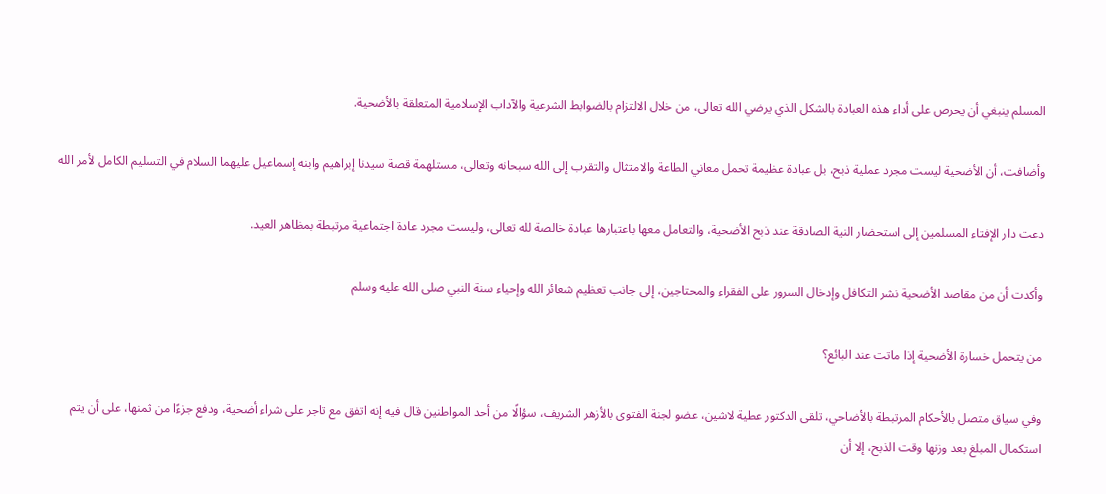المسلم ينبغي أن يحرص على أداء هذه العبادة بالشكل الذي يرضي الله تعالى، من خلال الالتزام بالضوابط الشرعية والآداب الإسلامية المتعلقة بالأضحية.

وأضافت، أن الأضحية ليست مجرد عملية ذبح، بل عبادة عظيمة تحمل معاني الطاعة والامتثال والتقرب إلى الله سبحانه وتعالى، مستلهمة قصة سيدنا إبراهيم وابنه إسماعيل عليهما السلام في التسليم الكامل لأمر الله

دعت دار الإفتاء المسلمين إلى استحضار النية الصادقة عند ذبح الأضحية، والتعامل معها باعتبارها عبادة خالصة لله تعالى، وليست مجرد عادة اجتماعية مرتبطة بمظاهر العيد.

وأكدت أن من مقاصد الأضحية نشر التكافل وإدخال السرور على الفقراء والمحتاجين، إلى جانب تعظيم شعائر الله وإحياء سنة النبي صلى الله عليه وسلم

من يتحمل خسارة الأضحية إذا ماتت عند البائع؟

وفي سياق متصل بالأحكام المرتبطة بالأضاحي، تلقى الدكتور عطية لاشين، عضو لجنة الفتوى بالأزهر الشريف، سؤالًا من أحد المواطنين قال فيه إنه اتفق مع تاجر على شراء أضحية، ودفع جزءًا من ثمنها، على أن يتم استكمال المبلغ بعد وزنها وقت الذبح، إلا أن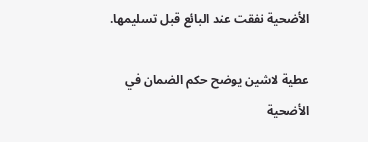الأضحية نفقت عند البائع قبل تسليمها.

عطية لاشين يوضح حكم الضمان في الأضحية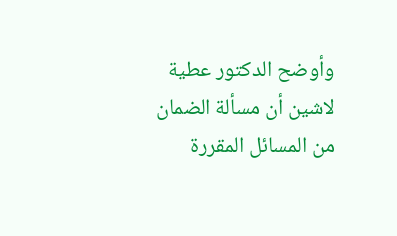وأوضح الدكتور عطية لاشين أن مسألة الضمان من المسائل المقررة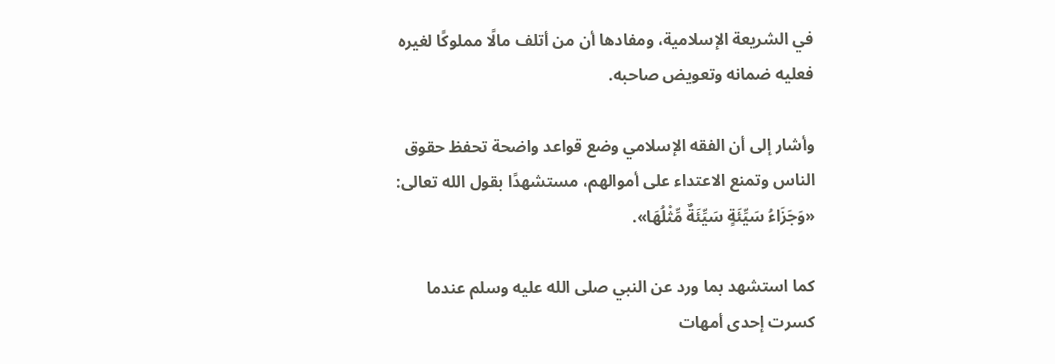في الشريعة الإسلامية، ومفادها أن من أتلف مالًا مملوكًا لغيره فعليه ضمانه وتعويض صاحبه.

وأشار إلى أن الفقه الإسلامي وضع قواعد واضحة تحفظ حقوق الناس وتمنع الاعتداء على أموالهم، مستشهدًا بقول الله تعالى:
«وَجَزَاءُ سَيِّئَةٍ سَيِّئَةٌ مِّثْلُهَا».

كما استشهد بما ورد عن النبي صلى الله عليه وسلم عندما كسرت إحدى أمهات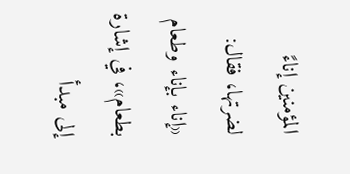المؤمنين إناءً لضرتها، فقال: «إناء بإناء وطعام بطعام»، في إشارة إلى مبدأ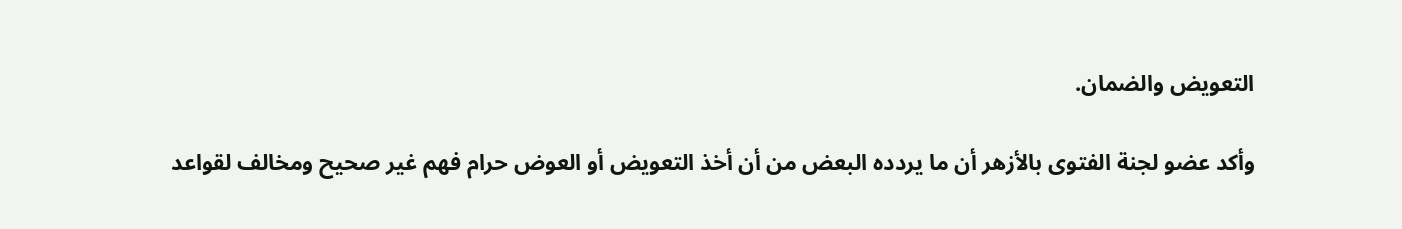التعويض والضمان.

وأكد عضو لجنة الفتوى بالأزهر أن ما يردده البعض من أن أخذ التعويض أو العوض حرام فهم غير صحيح ومخالف لقواعد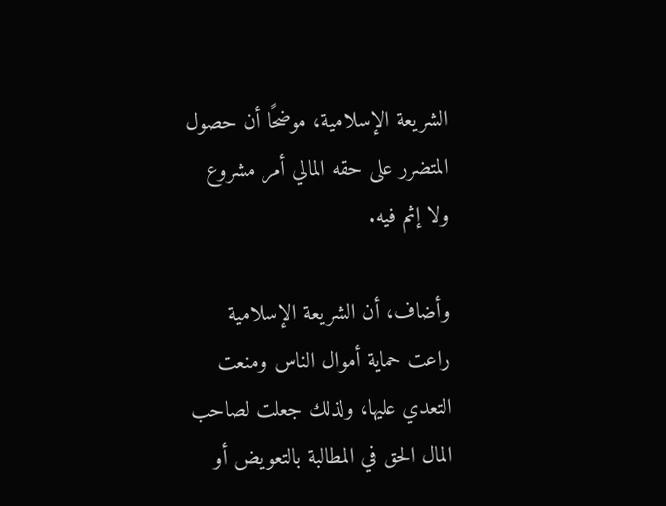الشريعة الإسلامية، موضحًا أن حصول المتضرر على حقه المالي أمر مشروع ولا إثم فيه.

وأضاف، أن الشريعة الإسلامية راعت حماية أموال الناس ومنعت التعدي عليها، ولذلك جعلت لصاحب المال الحق في المطالبة بالتعويض أو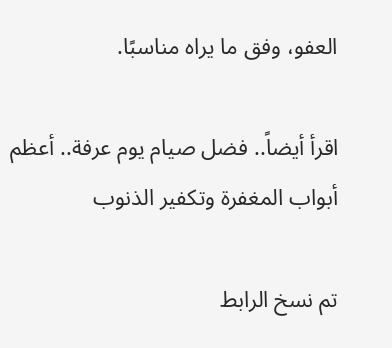العفو، وفق ما يراه مناسبًا.

اقرأ أيضاً.. فضل صيام يوم عرفة.. أعظم أبواب المغفرة وتكفير الذنوب

تم نسخ الرابط